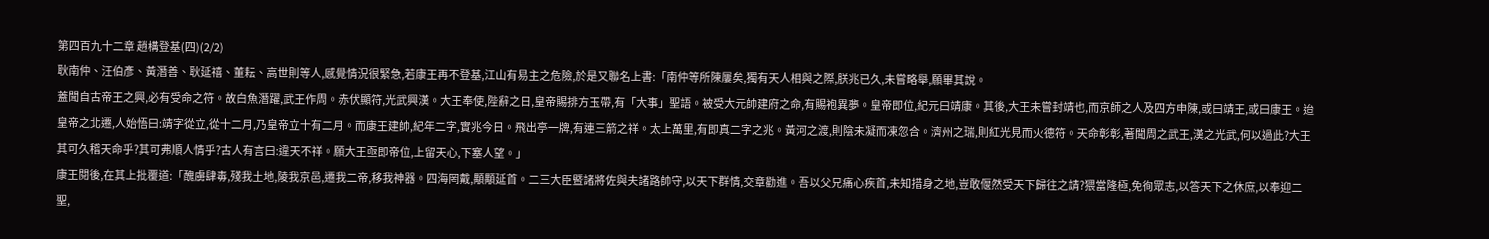第四百九十二章 趙構登基(四)(2/2)
耿南仲、汪伯彥、黃潛善、耿延禧、董耘、高世則等人,感覺情況很緊急,若康王再不登基,江山有易主之危險,於是又聯名上書:「南仲等所陳屢矣,獨有天人相與之際,朕兆已久,未嘗略舉,願畢其說。
蓋聞自古帝王之興,必有受命之符。故白魚潛躍,武王作周。赤伏顯符,光武興漢。大王奉使,陛辭之日,皇帝賜排方玉帶,有「大事」聖語。被受大元帥建府之命,有賜袍異夢。皇帝即位,紀元曰靖康。其後,大王未嘗封靖也,而京師之人及四方申陳,或曰靖王,或曰康王。迨皇帝之北遷,人始悟曰:靖字從立,從十二月,乃皇帝立十有二月。而康王建帥,紀年二字,實兆今日。飛出亭一牌,有連三箭之祥。太上萬里,有即真二字之兆。黃河之渡,則陰未凝而凍忽合。濟州之瑞,則紅光見而火德符。天命彰彰,著聞周之武王,漢之光武,何以過此?大王其可久稽天命乎?其可弗順人情乎?古人有言曰:違天不祥。願大王亟即帝位,上留天心,下塞人望。」
康王閱後,在其上批覆道:「醜虜肆毒,殘我土地,陵我京邑,遷我二帝,移我神器。四海罔戴,顒顒延首。二三大臣暨諸將佐與夫諸路帥守,以天下群情,交章勸進。吾以父兄痛心疾首,未知措身之地,豈敢偃然受天下歸往之請?猥當隆極,免徇眾志,以答天下之休庶,以奉迎二聖,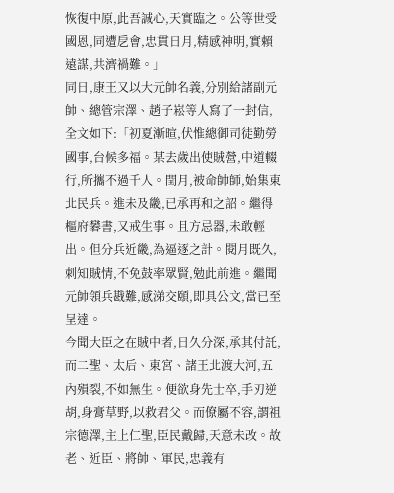恢復中原,此吾誠心,天實臨之。公等世受國恩,同遭戹會,忠貫日月,精感神明,實賴遠謀,共濟禍難。」
同日,康王又以大元帥名義,分別給諸副元帥、總管宗澤、趙子崧等人寫了一封信,全文如下:「初夏漸暄,伏惟總御司徒勤勞國事,台候多福。某去歲出使賊營,中道輟行,所攜不過千人。閏月,被命帥師,始集東北民兵。進未及畿,已承再和之詔。繼得樞府礬書,又戒生事。且方忌器,未敢輕出。但分兵近畿,為逼逐之計。閱月既久,刺知賊情,不免鼓率眾賢,勉此前進。繼聞元帥領兵戡難,感涕交頤,即具公文,當已至呈達。
今聞大臣之在賊中者,日久分深,承其付託,而二聖、太后、東宮、諸王北渡大河,五內殞裂,不如無生。便欲身先士卒,手刃逆胡,身膏草野,以救君父。而僚屬不容,謂祖宗德澤,主上仁聖,臣民戴歸,天意未改。故老、近臣、將帥、軍民,忠義有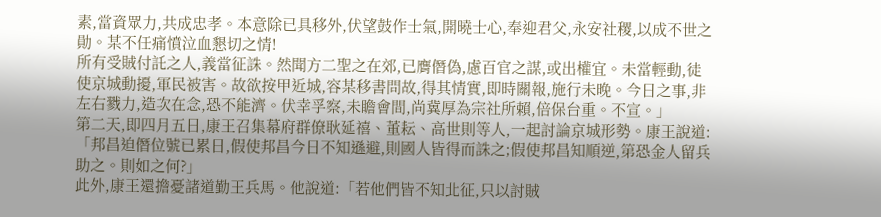素,當資眾力,共成忠孝。本意除已具移外,伏望鼓作士氣,開曉士心,奉迎君父,永安社稷,以成不世之勛。某不任痛憤泣血懇切之情!
所有受賊付託之人,義當征誅。然聞方二聖之在郊,已膺僭偽,慮百官之謀,或出權宜。未當輕動,徒使京城動擾,軍民被害。故欲按甲近城,容某移書問故,得其情實,即時關報,施行未晚。今日之事,非左右戮力,造次在念,恐不能濟。伏幸孚察,未瞻會間,尚冀厚為宗社所賴,倍保台重。不宣。」
第二天,即四月五日,康王召集幕府群僚耿延禧、董耘、高世則等人,一起討論京城形勢。康王說道:「邦昌迫僭位號已累日,假使邦昌今日不知遜避,則國人皆得而誅之;假使邦昌知順逆,第恐金人留兵助之。則如之何?」
此外,康王還擔憂諸道勤王兵馬。他說道:「若他們皆不知北征,只以討賊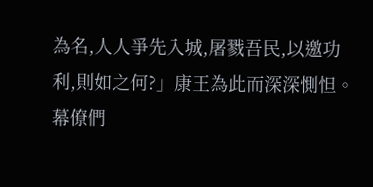為名,人人爭先入城,屠戮吾民,以邀功利,則如之何?」康王為此而深深惻怛。
幕僚們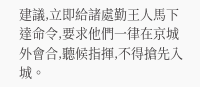建議,立即給諸處勤王人馬下達命令,要求他們一律在京城外會合,聽候指揮,不得搶先入城。